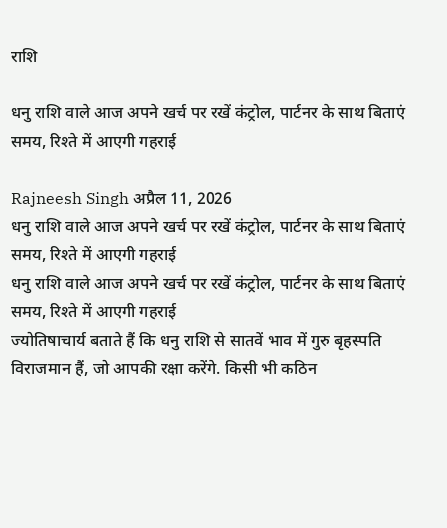राशि

धनु राशि वाले आज अपने खर्च पर रखें कंट्रोल, पार्टनर के साथ बिताएं समय, रिश्ते में आएगी गहराई

Rajneesh Singh अप्रैल 11, 2026
धनु राशि वाले आज अपने खर्च पर रखें कंट्रोल, पार्टनर के साथ बिताएं समय, रिश्ते में आएगी गहराई
धनु राशि वाले आज अपने खर्च पर रखें कंट्रोल, पार्टनर के साथ बिताएं समय, रिश्ते में आएगी गहराई
ज्योतिषाचार्य बताते हैं कि धनु राशि से सातवें भाव में गुरु बृहस्पति विराजमान हैं, जो आपकी रक्षा करेंगे. किसी भी कठिन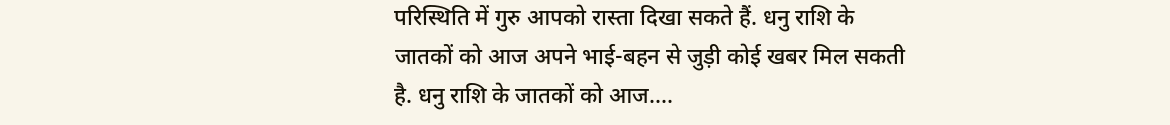परिस्थिति में गुरु आपको रास्ता दिखा सकते हैं. धनु राशि के जातकों को आज अपने भाई-बहन से जुड़ी कोई खबर मिल सकती है. धनु राशि के जातकों को आज....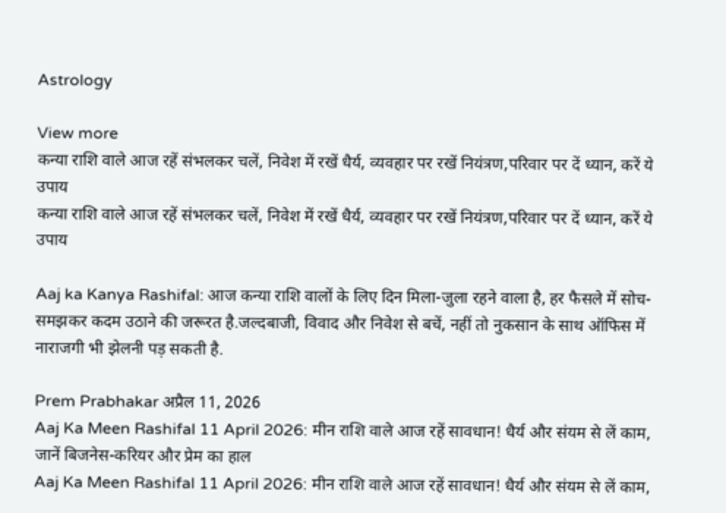Astrology

View more
कन्या राशि वाले आज रहें संभलकर चलें, निवेश में रखें धैर्य, व्यवहार पर रखें नियंत्रण,परिवार पर दें ध्यान, करें ये उपाय
कन्या राशि वाले आज रहें संभलकर चलें, निवेश में रखें धैर्य, व्यवहार पर रखें नियंत्रण,परिवार पर दें ध्यान, करें ये उपाय

Aaj ka Kanya Rashifal: आज कन्या राशि वालों के लिए दिन मिला-जुला रहने वाला है, हर फैसले में सोच-समझकर कदम उठाने की जरूरत है.जल्दबाजी, विवाद और निवेश से बचें, नहीं तो नुकसान के साथ ऑफिस में नाराजगी भी झेलनी पड़ सकती है.

Prem Prabhakar अप्रैल 11, 2026
Aaj Ka Meen Rashifal 11 April 2026: मीन राशि वाले आज रहें सावधान! धैर्य और संयम से लें काम, जानें बिजनेस-करियर और प्रेम का हाल
Aaj Ka Meen Rashifal 11 April 2026: मीन राशि वाले आज रहें सावधान! धैर्य और संयम से लें काम,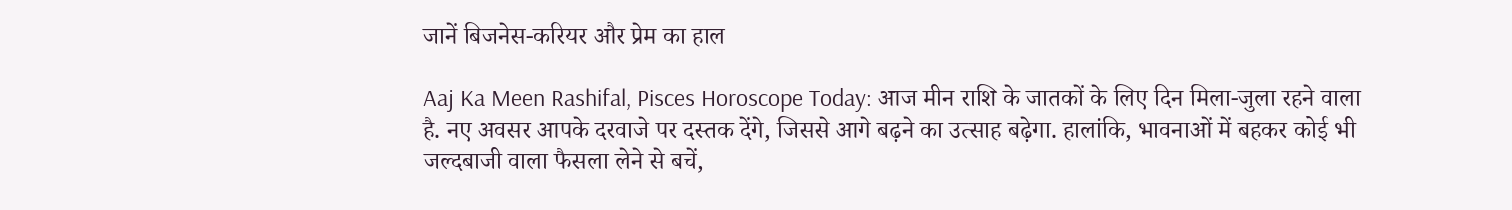जानें बिजनेस-करियर और प्रेम का हाल

Aaj Ka Meen Rashifal, Pisces Horoscope Today: आज मीन राशि के जातकों के लिए दिन मिला-जुला रहने वाला है. नए अवसर आपके दरवाजे पर दस्तक देंगे, जिससे आगे बढ़ने का उत्साह बढ़ेगा. हालांकि, भावनाओं में बहकर कोई भी जल्दबाजी वाला फैसला लेने से बचें,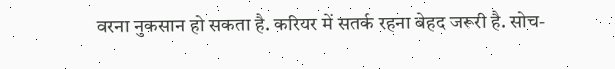वरना नुकसान हो सकता है. करियर में सतर्क रहना बेहद जरूरी है. सोच-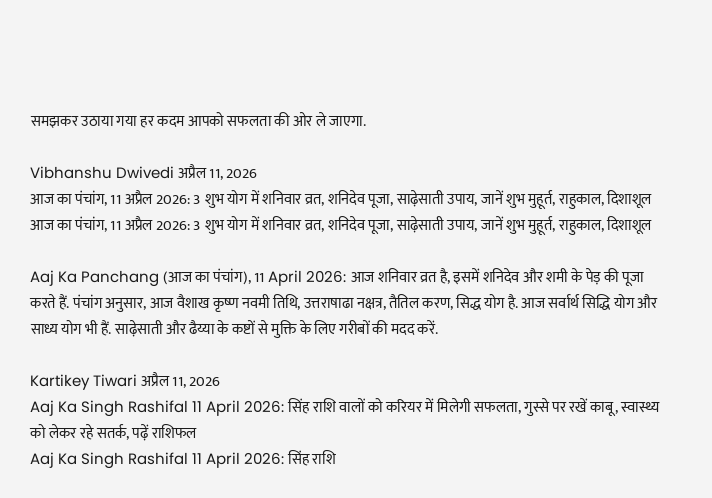समझकर उठाया गया हर कदम आपको सफलता की ओर ले जाएगा.

Vibhanshu Dwivedi अप्रैल 11, 2026
आज का पंचांग, 11 अप्रैल 2026: 3 शुभ योग में शनिवार व्रत, शनिदेव पूजा, साढ़ेसाती उपाय, जानें शुभ मुहूर्त, राहुकाल, दिशाशूल
आज का पंचांग, 11 अप्रैल 2026: 3 शुभ योग में शनिवार व्रत, शनिदेव पूजा, साढ़ेसाती उपाय, जानें शुभ मुहूर्त, राहुकाल, दिशाशूल

Aaj Ka Panchang (आज का पंचांग), 11 April 2026: आज शनिवार व्रत है, इसमें शनिदेव और शमी के पेड़ की पूजा करते हैं. पंचांग अनुसार, आज वैशाख कृष्ण नवमी तिथि, उत्तराषाढा नक्षत्र, तैतिल करण, सिद्ध योग है. आज सर्वार्थ सिद्धि योग और साध्य योग भी हैं. साढ़ेसाती और ढैय्या के कष्टों से मुक्ति के लिए गरीबों की मदद करें.

Kartikey Tiwari अप्रैल 11, 2026
Aaj Ka Singh Rashifal 11 April 2026: सिंह राशि वालों को करियर में मिलेगी सफलता, गुस्से पर रखें काबू, स्वास्थ्य को लेकर रहे सतर्क, पढ़ें राशिफल
Aaj Ka Singh Rashifal 11 April 2026: सिंह राशि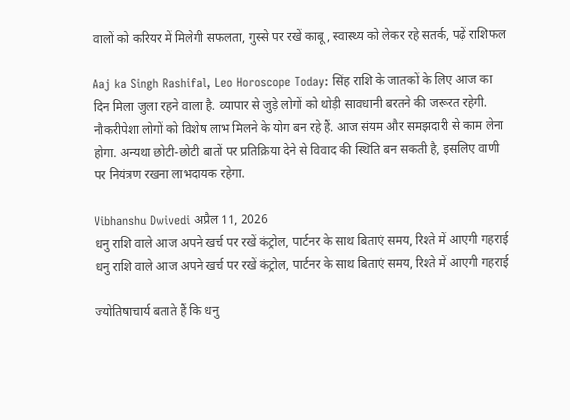वालों को करियर में मिलेगी सफलता, गुस्से पर रखें काबू, स्वास्थ्य को लेकर रहे सतर्क, पढ़ें राशिफल

Aaj ka Singh Rashifal, Leo Horoscope Today: सिंह राशि के जातकों के लिए आज का दिन मिला जुला रहने वाला है. व्यापार से जुड़े लोगों को थोड़ी सावधानी बरतने की जरूरत रहेगी. नौकरीपेशा लोगों को विशेष लाभ मिलने के योग बन रहे हैं. आज संयम और समझदारी से काम लेना होगा. अन्यथा छोटी-छोटी बातों पर प्रतिक्रिया देने से विवाद की स्थिति बन सकती है, इसलिए वाणी पर नियंत्रण रखना लाभदायक रहेगा.

Vibhanshu Dwivedi अप्रैल 11, 2026
धनु राशि वाले आज अपने खर्च पर रखें कंट्रोल, पार्टनर के साथ बिताएं समय, रिश्ते में आएगी गहराई
धनु राशि वाले आज अपने खर्च पर रखें कंट्रोल, पार्टनर के साथ बिताएं समय, रिश्ते में आएगी गहराई

ज्योतिषाचार्य बताते हैं कि धनु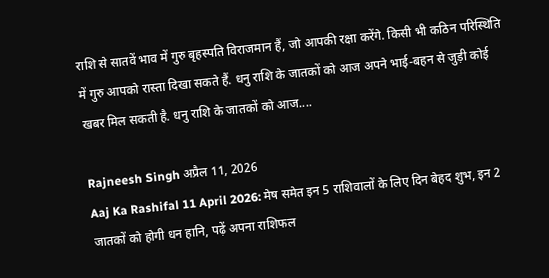राशि से सातवें भाव में गुरु बृहस्पति विराजमान हैं, जो आपकी रक्षा करेंगे. किसी भी कठिन परिस्थिति में गुरु आपको रास्ता दिखा सकते हैं. धनु राशि के जातकों को आज अपने भाई-बहन से जुड़ी कोई खबर मिल सकती है. धनु राशि के जातकों को आज....

Rajneesh Singh अप्रैल 11, 2026
Aaj Ka Rashifal 11 April 2026: मेष समेत इन 5 राशिवालों के लिए दिन बेहद शुभ, इन 2 जातकों को होगी धन हानि, पढ़ें अपना राशिफल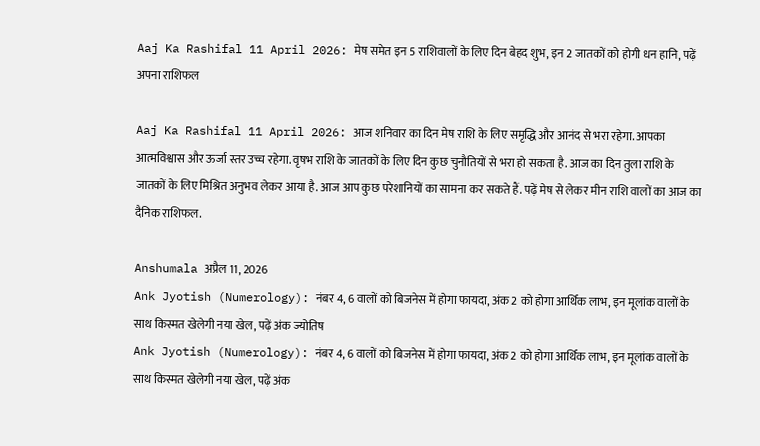Aaj Ka Rashifal 11 April 2026: मेष समेत इन 5 राशिवालों के लिए दिन बेहद शुभ, इन 2 जातकों को होगी धन हानि, पढ़ें अपना राशिफल

Aaj Ka Rashifal 11 April 2026: आज शनिवार का दिन मेष राशि के लिए समृद्धि और आनंद से भरा रहेगा. आपका आत्मविश्वास और ऊर्जा स्तर उच्च रहेगा. वृषभ राशि के जातकों के लिए दिन कुछ चुनौतियों से भरा हो सकता है. आज का दिन तुला राशि के जातकों के लिए मिश्रित अनुभव लेकर आया है. आज आप कुछ परेशानियों का सामना कर सकते हैं. पढ़ें मेष से लेकर मीन राशि वालों का आज का दैनिक राशिफल.

Anshumala अप्रैल 11, 2026
Ank Jyotish (Numerology): नंबर 4, 6 वालों को बिजनेस में होगा फायदा, अंक 2 को होगा आर्थिक लाभ, इन मूलांक वालों के साथ किस्मत खेलेगी नया खेल, पढ़ें अंक ज्योतिष
Ank Jyotish (Numerology): नंबर 4, 6 वालों को बिजनेस में होगा फायदा, अंक 2 को होगा आर्थिक लाभ, इन मूलांक वालों के साथ किस्मत खेलेगी नया खेल, पढ़ें अंक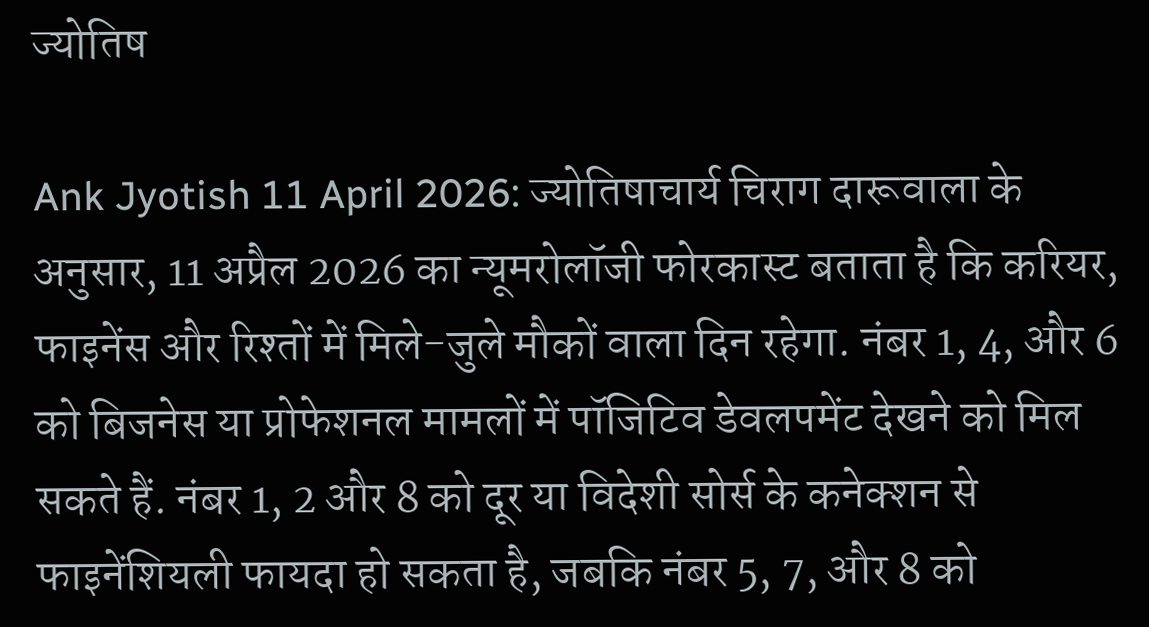ज्योतिष

Ank Jyotish 11 April 2026: ज्योतिषाचार्य चिराग दारूवाला के अनुसार, 11 अप्रैल 2026 का न्यूमरोलॉजी फोरकास्ट बताता है कि करियर, फाइनेंस और रिश्तों में मिले-जुले मौकों वाला दिन रहेगा. नंबर 1, 4, और 6 को बिजनेस या प्रोफेशनल मामलों में पॉजिटिव डेवलपमेंट देखने को मिल सकते हैं. नंबर 1, 2 और 8 को दूर या विदेशी सोर्स के कनेक्शन से फाइनेंशियली फायदा हो सकता है, जबकि नंबर 5, 7, और 8 को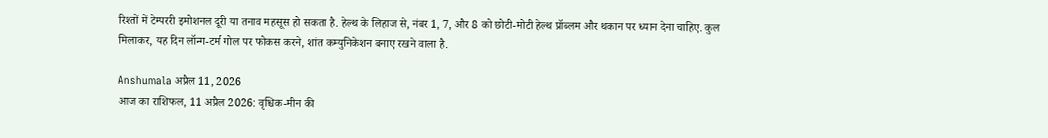रिश्तों में टेम्पररी इमोशनल दूरी या तनाव महसूस हो सकता है. हेल्थ के लिहाज से, नंबर 1, 7, और 8 को छोटी-मोटी हेल्थ प्रॉब्लम और थकान पर ध्यान देना चाहिए. कुल मिलाकर, यह दिन लॉन्ग-टर्म गोल पर फोकस करने, शांत कम्युनिकेशन बनाए रखने वाला है.

Anshumala अप्रैल 11, 2026
आज का राशिफल, 11 अप्रैल 2026: वृश्चिक-मीन की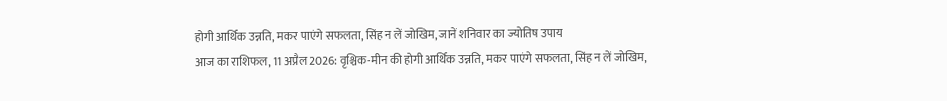होगी आर्थिक उन्नति, मकर पाएंगे सफलता, सिंह न लें जोखिम, जानें शनिवार का ज्योतिष उपाय
आज का राशिफल, 11 अप्रैल 2026: वृश्चिक-मीन की होगी आर्थिक उन्नति, मकर पाएंगे सफलता, सिंह न लें जोखिम,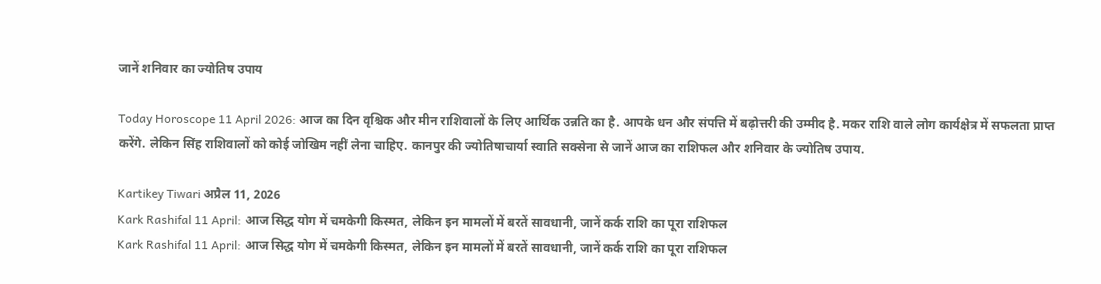जानें शनिवार का ज्योतिष उपाय

Today Horoscope 11 April 2026: आज का दिन वृश्चिक और मीन राशिवालों के लिए आर्थिक उन्नति का है. आपके धन और संपत्ति में बढ़ोत्तरी की उम्मीद है. मकर राशि वाले लोग कार्यक्षेत्र में सफलता प्राप्त करेंगे. लेकिन सिंह राशिवालों को कोई जोखिम नहीं लेना चाहिए. कानपुर की ज्योतिषाचार्या स्वाति सक्सेना से जानें आज का राशिफल और शनिवार के ज्योतिष उपाय.

Kartikey Tiwari अप्रैल 11, 2026
Kark Rashifal 11 April: आज सिद्ध योग में चमकेगी किस्मत, लेकिन इन मामलों में बरतें सावधानी, जानें कर्क राशि का पूरा राशिफल
Kark Rashifal 11 April: आज सिद्ध योग में चमकेगी किस्मत, लेकिन इन मामलों में बरतें सावधानी, जानें कर्क राशि का पूरा राशिफल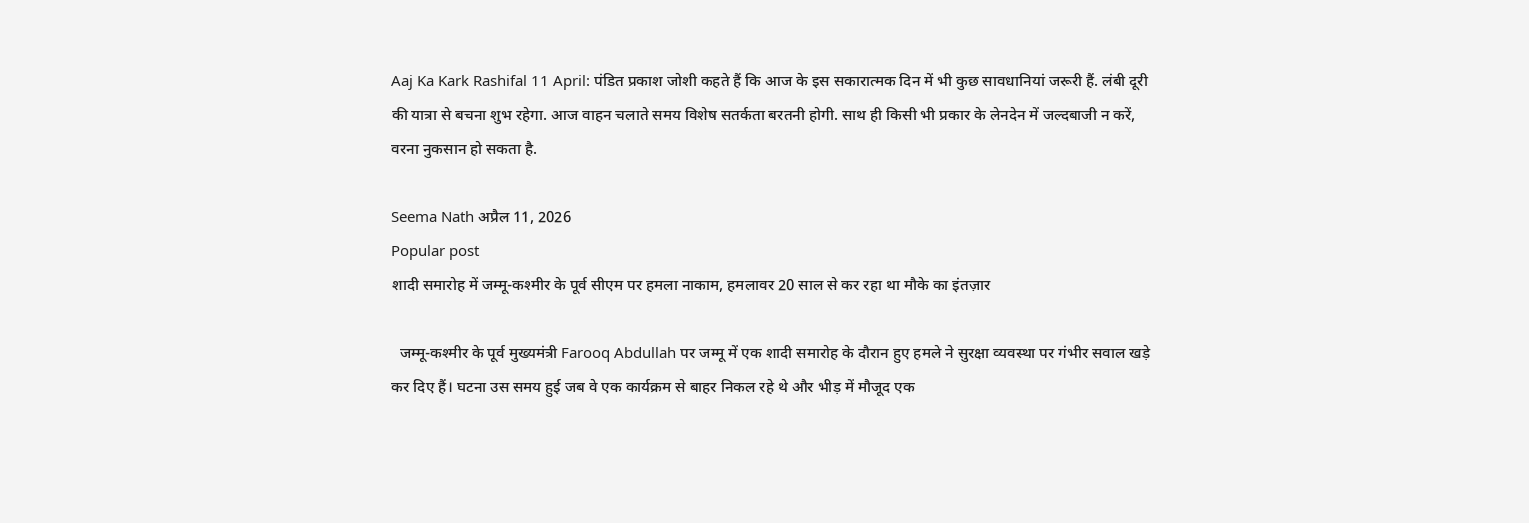Aaj Ka Kark Rashifal 11 April: पंडित प्रकाश जोशी कहते हैं कि आज के इस सकारात्मक दिन में भी कुछ सावधानियां जरूरी हैं. लंबी दूरी की यात्रा से बचना शुभ रहेगा. आज वाहन चलाते समय विशेष सतर्कता बरतनी होगी. साथ ही किसी भी प्रकार के लेनदेन में जल्दबाजी न करें, वरना नुकसान हो सकता है.

Seema Nath अप्रैल 11, 2026
Popular post
शादी समारोह में जम्मू-कश्मीर के पूर्व सीएम पर हमला नाकाम, हमलावर 20 साल से कर रहा था मौके का इंतज़ार

  जम्मू-कश्मीर के पूर्व मुख्यमंत्री Farooq Abdullah पर जम्मू में एक शादी समारोह के दौरान हुए हमले ने सुरक्षा व्यवस्था पर गंभीर सवाल खड़े कर दिए हैं। घटना उस समय हुई जब वे एक कार्यक्रम से बाहर निकल रहे थे और भीड़ में मौजूद एक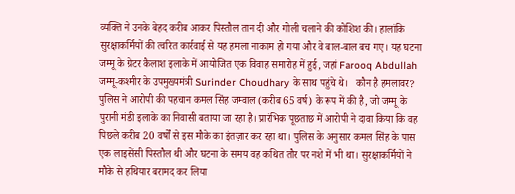व्यक्ति ने उनके बेहद करीब आकर पिस्तौल तान दी और गोली चलाने की कोशिश की। हालांकि सुरक्षाकर्मियों की त्वरित कार्रवाई से यह हमला नाकाम हो गया और वे बाल-बाल बच गए। यह घटना जम्मू के ग्रेटर कैलाश इलाके में आयोजित एक विवाह समारोह में हुई, जहां Farooq Abdullah जम्मू-कश्मीर के उपमुख्यमंत्री Surinder Choudhary के साथ पहुंचे थे।   कौन है हमलावर? पुलिस ने आरोपी की पहचान कमल सिंह जम्वाल (करीब 65 वर्ष) के रूप में की है, जो जम्मू के पुरानी मंडी इलाके का निवासी बताया जा रहा है। प्रारंभिक पूछताछ में आरोपी ने दावा किया कि वह पिछले करीब 20 वर्षों से इस मौके का इंतज़ार कर रहा था। पुलिस के अनुसार कमल सिंह के पास एक लाइसेंसी पिस्तौल थी और घटना के समय वह कथित तौर पर नशे में भी था। सुरक्षाकर्मियों ने मौके से हथियार बरामद कर लिया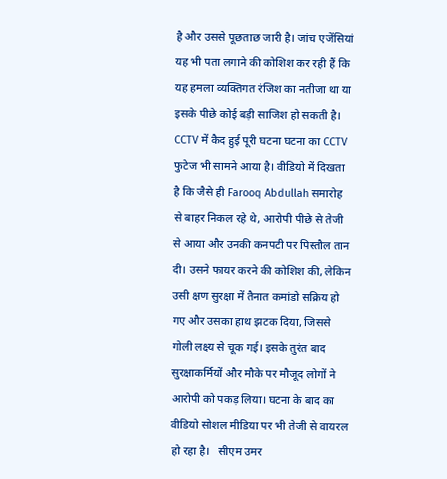है और उससे पूछताछ जारी है। जांच एजेंसियां यह भी पता लगाने की कोशिश कर रही हैं कि यह हमला व्यक्तिगत रंजिश का नतीजा था या इसके पीछे कोई बड़ी साजिश हो सकती है।   CCTV में कैद हुई पूरी घटना घटना का CCTV फुटेज भी सामने आया है। वीडियो में दिखता है कि जैसे ही Farooq Abdullah समारोह से बाहर निकल रहे थे, आरोपी पीछे से तेजी से आया और उनकी कनपटी पर पिस्तौल तान दी। उसने फायर करने की कोशिश की, लेकिन उसी क्षण सुरक्षा में तैनात कमांडो सक्रिय हो गए और उसका हाथ झटक दिया, जिससे गोली लक्ष्य से चूक गई। इसके तुरंत बाद सुरक्षाकर्मियों और मौके पर मौजूद लोगों ने आरोपी को पकड़ लिया। घटना के बाद का वीडियो सोशल मीडिया पर भी तेजी से वायरल हो रहा है।   सीएम उमर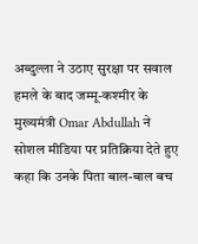अब्दुल्ला ने उठाए सुरक्षा पर सवाल हमले के बाद जम्मू-कश्मीर के मुख्यमंत्री Omar Abdullah ने सोशल मीडिया पर प्रतिक्रिया देते हुए कहा कि उनके पिता बाल-बाल बच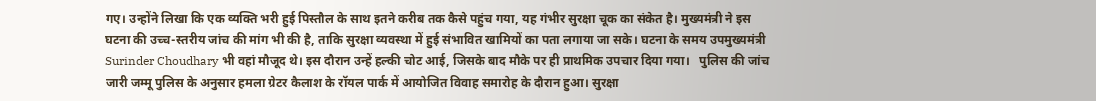गए। उन्होंने लिखा कि एक व्यक्ति भरी हुई पिस्तौल के साथ इतने करीब तक कैसे पहुंच गया, यह गंभीर सुरक्षा चूक का संकेत है। मुख्यमंत्री ने इस घटना की उच्च-स्तरीय जांच की मांग भी की है, ताकि सुरक्षा व्यवस्था में हुई संभावित खामियों का पता लगाया जा सके। घटना के समय उपमुख्यमंत्री Surinder Choudhary भी वहां मौजूद थे। इस दौरान उन्हें हल्की चोट आई, जिसके बाद मौके पर ही प्राथमिक उपचार दिया गया।   पुलिस की जांच जारी जम्मू पुलिस के अनुसार हमला ग्रेटर कैलाश के रॉयल पार्क में आयोजित विवाह समारोह के दौरान हुआ। सुरक्षा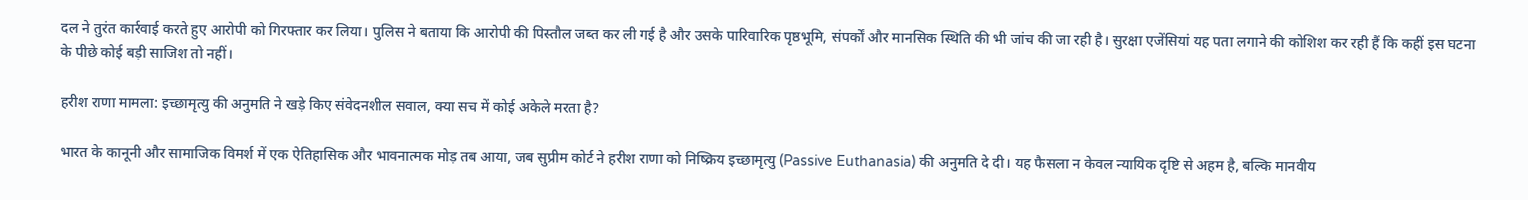दल ने तुरंत कार्रवाई करते हुए आरोपी को गिरफ्तार कर लिया। पुलिस ने बताया कि आरोपी की पिस्तौल जब्त कर ली गई है और उसके पारिवारिक पृष्ठभूमि, संपर्कों और मानसिक स्थिति की भी जांच की जा रही है। सुरक्षा एजेंसियां यह पता लगाने की कोशिश कर रही हैं कि कहीं इस घटना के पीछे कोई बड़ी साजिश तो नहीं।

हरीश राणा मामला: इच्छामृत्यु की अनुमति ने खड़े किए संवेदनशील सवाल, क्या सच में कोई अकेले मरता है?

भारत के कानूनी और सामाजिक विमर्श में एक ऐतिहासिक और भावनात्मक मोड़ तब आया, जब सुप्रीम कोर्ट ने हरीश राणा को निष्क्रिय इच्छामृत्यु (Passive Euthanasia) की अनुमति दे दी। यह फैसला न केवल न्यायिक दृष्टि से अहम है, बल्कि मानवीय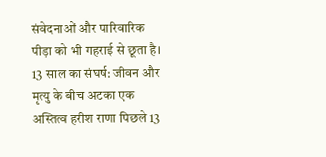संवेदनाओं और पारिवारिक पीड़ा को भी गहराई से छूता है। 13 साल का संघर्ष: जीवन और मृत्यु के बीच अटका एक अस्तित्व हरीश राणा पिछले 13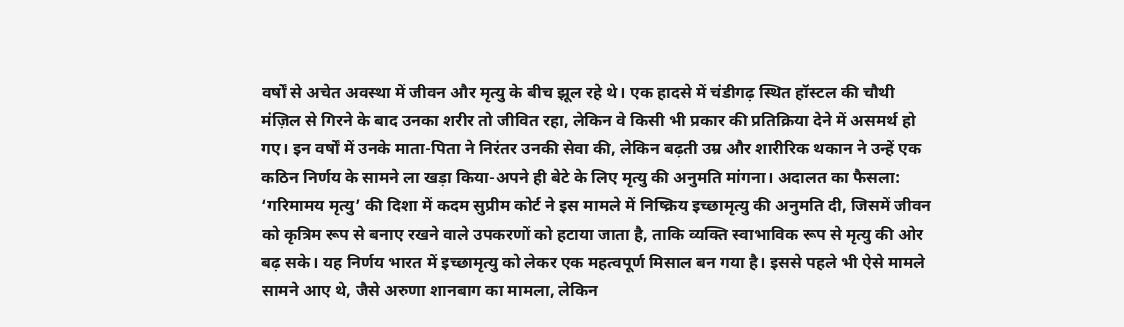वर्षों से अचेत अवस्था में जीवन और मृत्यु के बीच झूल रहे थे। एक हादसे में चंडीगढ़ स्थित हॉस्टल की चौथी मंज़िल से गिरने के बाद उनका शरीर तो जीवित रहा, लेकिन वे किसी भी प्रकार की प्रतिक्रिया देने में असमर्थ हो गए। इन वर्षों में उनके माता-पिता ने निरंतर उनकी सेवा की, लेकिन बढ़ती उम्र और शारीरिक थकान ने उन्हें एक कठिन निर्णय के सामने ला खड़ा किया-अपने ही बेटे के लिए मृत्यु की अनुमति मांगना। अदालत का फैसला: ‘गरिमामय मृत्यु’ की दिशा में कदम सुप्रीम कोर्ट ने इस मामले में निष्क्रिय इच्छामृत्यु की अनुमति दी, जिसमें जीवन को कृत्रिम रूप से बनाए रखने वाले उपकरणों को हटाया जाता है, ताकि व्यक्ति स्वाभाविक रूप से मृत्यु की ओर बढ़ सके। यह निर्णय भारत में इच्छामृत्यु को लेकर एक महत्वपूर्ण मिसाल बन गया है। इससे पहले भी ऐसे मामले सामने आए थे, जैसे अरुणा शानबाग का मामला, लेकिन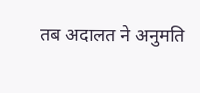तब अदालत ने अनुमति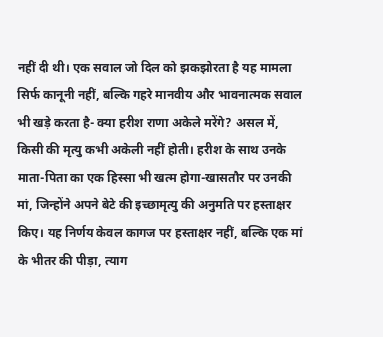नहीं दी थी। एक सवाल जो दिल को झकझोरता है यह मामला सिर्फ कानूनी नहीं, बल्कि गहरे मानवीय और भावनात्मक सवाल भी खड़े करता है- क्या हरीश राणा अकेले मरेंगे? असल में, किसी की मृत्यु कभी अकेली नहीं होती। हरीश के साथ उनके माता-पिता का एक हिस्सा भी खत्म होगा-खासतौर पर उनकी मां, जिन्होंने अपने बेटे की इच्छामृत्यु की अनुमति पर हस्ताक्षर किए। यह निर्णय केवल कागज पर हस्ताक्षर नहीं, बल्कि एक मां के भीतर की पीड़ा, त्याग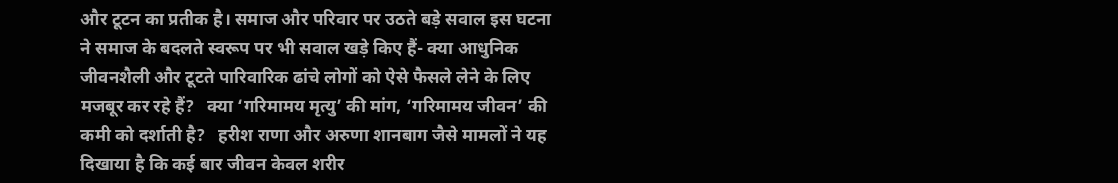और टूटन का प्रतीक है। समाज और परिवार पर उठते बड़े सवाल इस घटना ने समाज के बदलते स्वरूप पर भी सवाल खड़े किए हैं- क्या आधुनिक जीवनशैली और टूटते पारिवारिक ढांचे लोगों को ऐसे फैसले लेने के लिए मजबूर कर रहे हैं?   क्या ‘गरिमामय मृत्यु’ की मांग, ‘गरिमामय जीवन’ की कमी को दर्शाती है?   हरीश राणा और अरुणा शानबाग जैसे मामलों ने यह दिखाया है कि कई बार जीवन केवल शरीर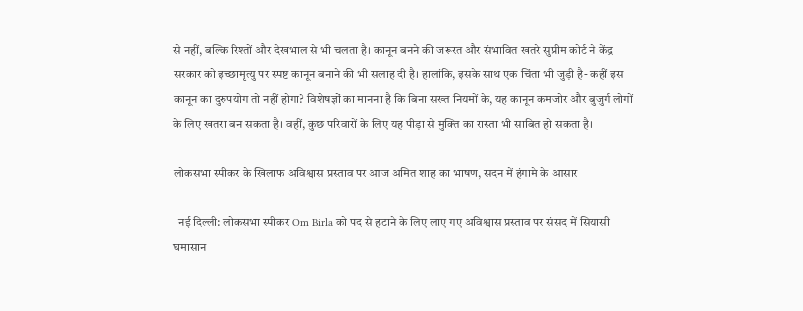से नहीं, बल्कि रिश्तों और देखभाल से भी चलता है। कानून बनने की जरूरत और संभावित खतरे सुप्रीम कोर्ट ने केंद्र सरकार को इच्छामृत्यु पर स्पष्ट कानून बनाने की भी सलाह दी है। हालांकि, इसके साथ एक चिंता भी जुड़ी है- कहीं इस कानून का दुरुपयोग तो नहीं होगा? विशेषज्ञों का मानना है कि बिना सख्त नियमों के, यह कानून कमजोर और बुजुर्ग लोगों के लिए खतरा बन सकता है। वहीं, कुछ परिवारों के लिए यह पीड़ा से मुक्ति का रास्ता भी साबित हो सकता है।

लोकसभा स्पीकर के खिलाफ अविश्वास प्रस्ताव पर आज अमित शाह का भाषण, सदन में हंगामे के आसार

  नई दिल्ली: लोकसभा स्पीकर Om Birla को पद से हटाने के लिए लाए गए अविश्वास प्रस्ताव पर संसद में सियासी घमासान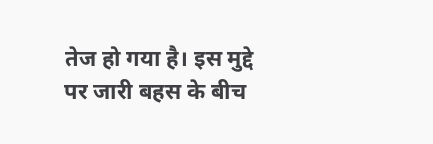तेज हो गया है। इस मुद्दे पर जारी बहस के बीच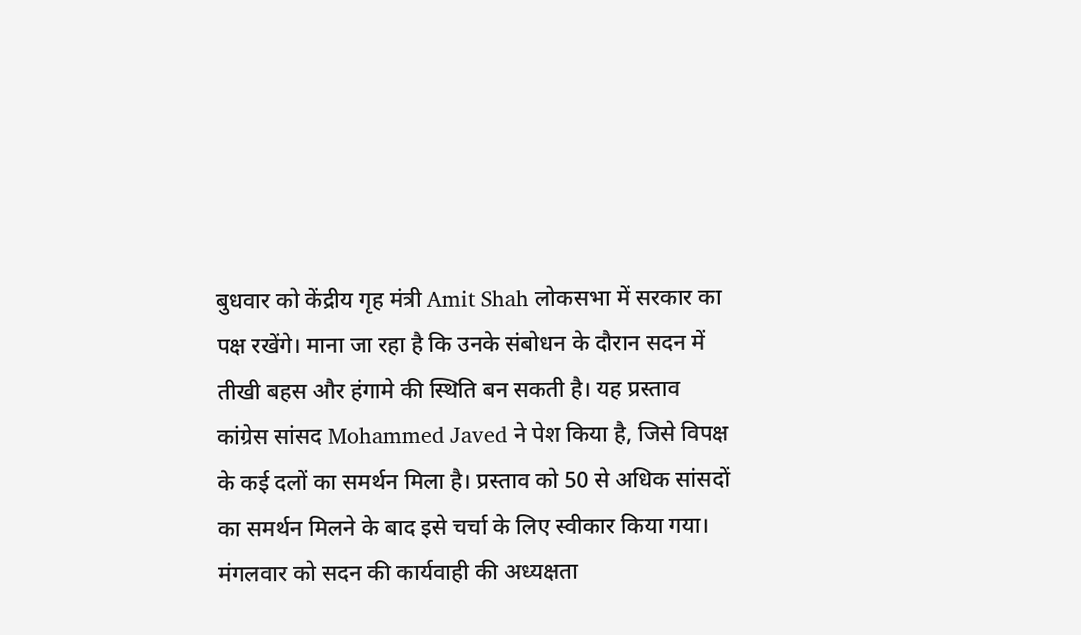बुधवार को केंद्रीय गृह मंत्री Amit Shah लोकसभा में सरकार का पक्ष रखेंगे। माना जा रहा है कि उनके संबोधन के दौरान सदन में तीखी बहस और हंगामे की स्थिति बन सकती है। यह प्रस्ताव कांग्रेस सांसद Mohammed Javed ने पेश किया है, जिसे विपक्ष के कई दलों का समर्थन मिला है। प्रस्ताव को 50 से अधिक सांसदों का समर्थन मिलने के बाद इसे चर्चा के लिए स्वीकार किया गया। मंगलवार को सदन की कार्यवाही की अध्यक्षता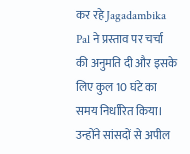कर रहे Jagadambika Pal ने प्रस्ताव पर चर्चा की अनुमति दी और इसके लिए कुल 10 घंटे का समय निर्धारित किया। उन्होंने सांसदों से अपील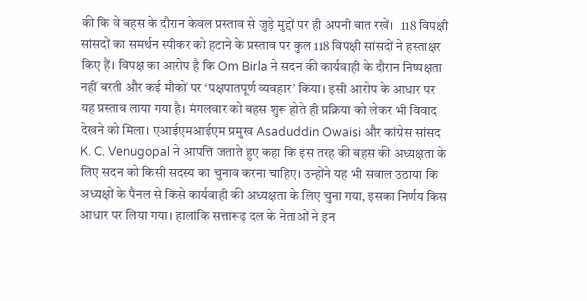की कि वे बहस के दौरान केवल प्रस्ताव से जुड़े मुद्दों पर ही अपनी बात रखें।   118 विपक्षी सांसदों का समर्थन स्पीकर को हटाने के प्रस्ताव पर कुल 118 विपक्षी सांसदों ने हस्ताक्षर किए हैं। विपक्ष का आरोप है कि Om Birla ने सदन की कार्यवाही के दौरान निष्पक्षता नहीं बरती और कई मौकों पर ‘पक्षपातपूर्ण व्यवहार’ किया। इसी आरोप के आधार पर यह प्रस्ताव लाया गया है। मंगलवार को बहस शुरू होते ही प्रक्रिया को लेकर भी विवाद देखने को मिला। एआईएमआईएम प्रमुख Asaduddin Owaisi और कांग्रेस सांसद K. C. Venugopal ने आपत्ति जताते हुए कहा कि इस तरह की बहस की अध्यक्षता के लिए सदन को किसी सदस्य का चुनाव करना चाहिए। उन्होंने यह भी सवाल उठाया कि अध्यक्षों के पैनल से किसे कार्यवाही की अध्यक्षता के लिए चुना गया, इसका निर्णय किस आधार पर लिया गया। हालांकि सत्तारूढ़ दल के नेताओं ने इन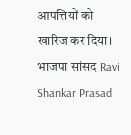आपत्तियों को खारिज कर दिया। भाजपा सांसद Ravi Shankar Prasad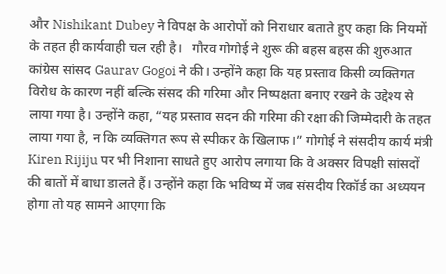और Nishikant Dubey ने विपक्ष के आरोपों को निराधार बताते हुए कहा कि नियमों के तहत ही कार्यवाही चल रही है।   गौरव गोगोई ने शुरू की बहस बहस की शुरुआत कांग्रेस सांसद Gaurav Gogoi ने की। उन्होंने कहा कि यह प्रस्ताव किसी व्यक्तिगत विरोध के कारण नहीं बल्कि संसद की गरिमा और निष्पक्षता बनाए रखने के उद्देश्य से लाया गया है। उन्होंने कहा, “यह प्रस्ताव सदन की गरिमा की रक्षा की जिम्मेदारी के तहत लाया गया है, न कि व्यक्तिगत रूप से स्पीकर के खिलाफ।” गोगोई ने संसदीय कार्य मंत्री Kiren Rijiju पर भी निशाना साधते हुए आरोप लगाया कि वे अक्सर विपक्षी सांसदों की बातों में बाधा डालते हैं। उन्होंने कहा कि भविष्य में जब संसदीय रिकॉर्ड का अध्ययन होगा तो यह सामने आएगा कि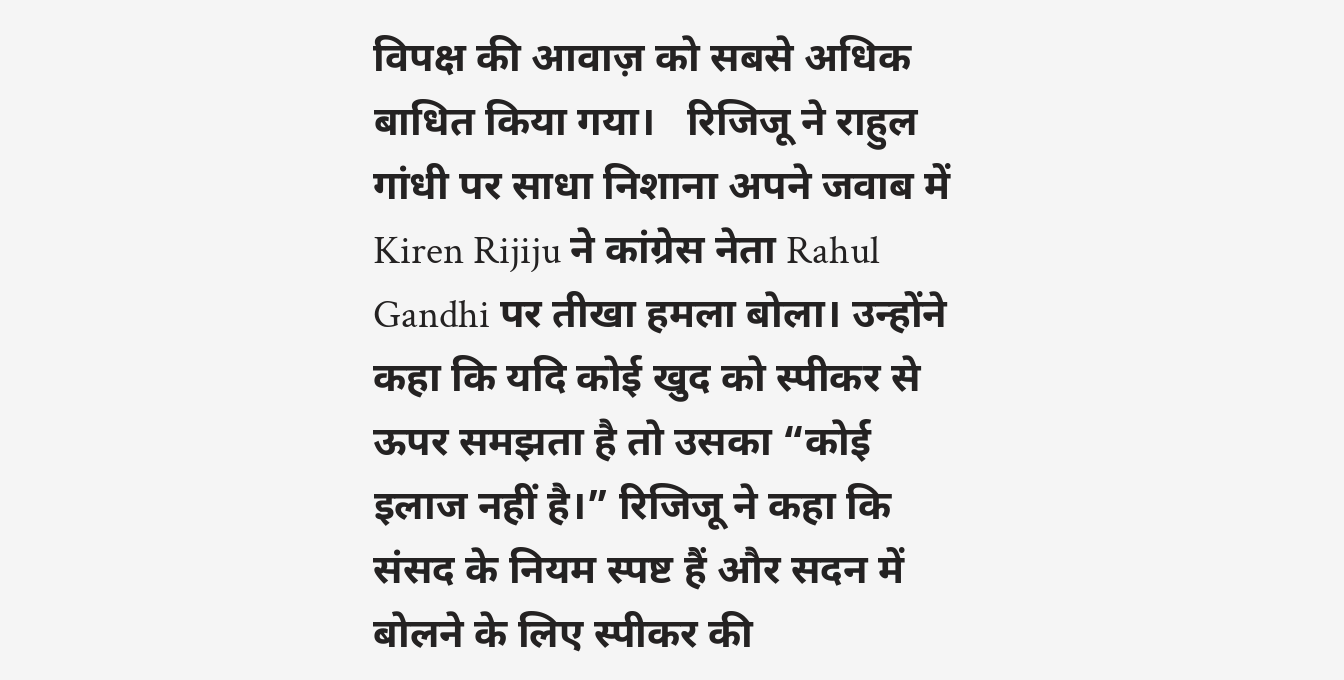विपक्ष की आवाज़ को सबसे अधिक बाधित किया गया।   रिजिजू ने राहुल गांधी पर साधा निशाना अपने जवाब में Kiren Rijiju ने कांग्रेस नेता Rahul Gandhi पर तीखा हमला बोला। उन्होंने कहा कि यदि कोई खुद को स्पीकर से ऊपर समझता है तो उसका “कोई इलाज नहीं है।” रिजिजू ने कहा कि संसद के नियम स्पष्ट हैं और सदन में बोलने के लिए स्पीकर की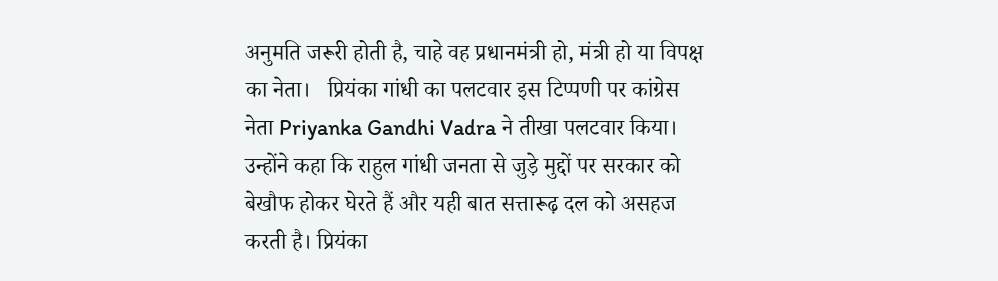अनुमति जरूरी होती है, चाहे वह प्रधानमंत्री हो, मंत्री हो या विपक्ष का नेता।   प्रियंका गांधी का पलटवार इस टिप्पणी पर कांग्रेस नेता Priyanka Gandhi Vadra ने तीखा पलटवार किया। उन्होंने कहा कि राहुल गांधी जनता से जुड़े मुद्दों पर सरकार को बेखौफ होकर घेरते हैं और यही बात सत्तारूढ़ दल को असहज करती है। प्रियंका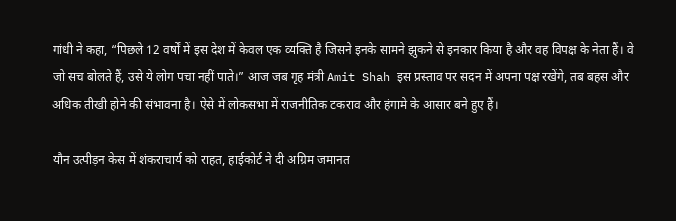गांधी ने कहा, “पिछले 12 वर्षों में इस देश में केवल एक व्यक्ति है जिसने इनके सामने झुकने से इनकार किया है और वह विपक्ष के नेता हैं। वे जो सच बोलते हैं, उसे ये लोग पचा नहीं पाते।” आज जब गृह मंत्री Amit Shah इस प्रस्ताव पर सदन में अपना पक्ष रखेंगे, तब बहस और अधिक तीखी होने की संभावना है। ऐसे में लोकसभा में राजनीतिक टकराव और हंगामे के आसार बने हुए हैं।

यौन उत्पीड़न केस में शंकराचार्य को राहत, हाईकोर्ट ने दी अग्रिम जमानत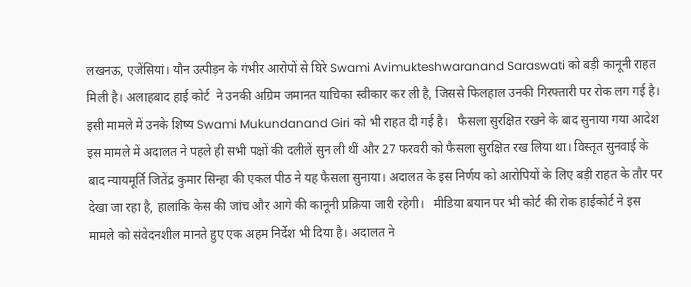लखनऊ, एजेंसियां। यौन उत्पीड़न के गंभीर आरोपों से घिरे Swami Avimukteshwaranand Saraswati को बड़ी कानूनी राहत मिली है। अलाहबाद हाई कोर्ट  ने उनकी अग्रिम जमानत याचिका स्वीकार कर ली है, जिससे फिलहाल उनकी गिरफ्तारी पर रोक लग गई है। इसी मामले में उनके शिष्य Swami Mukundanand Giri को भी राहत दी गई है।   फैसला सुरक्षित रखने के बाद सुनाया गया आदेश इस मामले में अदालत ने पहले ही सभी पक्षों की दलीलें सुन ली थीं और 27 फरवरी को फैसला सुरक्षित रख लिया था। विस्तृत सुनवाई के बाद न्यायमूर्ति जितेंद्र कुमार सिन्हा की एकल पीठ ने यह फैसला सुनाया। अदालत के इस निर्णय को आरोपियों के लिए बड़ी राहत के तौर पर देखा जा रहा है, हालांकि केस की जांच और आगे की कानूनी प्रक्रिया जारी रहेगी।   मीडिया बयान पर भी कोर्ट की रोक हाईकोर्ट ने इस मामले को संवेदनशील मानते हुए एक अहम निर्देश भी दिया है। अदालत ने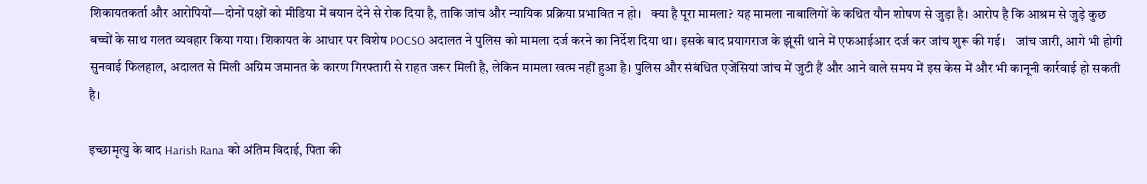शिकायतकर्ता और आरोपियों—दोनों पक्षों को मीडिया में बयान देने से रोक दिया है, ताकि जांच और न्यायिक प्रक्रिया प्रभावित न हो।   क्या है पूरा मामला? यह मामला नाबालिगों के कथित यौन शोषण से जुड़ा है। आरोप है कि आश्रम से जुड़े कुछ बच्चों के साथ गलत व्यवहार किया गया। शिकायत के आधार पर विशेष POCSO अदालत ने पुलिस को मामला दर्ज करने का निर्देश दिया था। इसके बाद प्रयागराज के झूंसी थाने में एफआईआर दर्ज कर जांच शुरू की गई।   जांच जारी, आगे भी होगी सुनवाई फिलहाल, अदालत से मिली अग्रिम जमानत के कारण गिरफ्तारी से राहत जरूर मिली है, लेकिन मामला खत्म नहीं हुआ है। पुलिस और संबंधित एजेंसियां जांच में जुटी हैं और आने वाले समय में इस केस में और भी कानूनी कार्रवाई हो सकती है।

इच्छामृत्यु के बाद Harish Rana को अंतिम विदाई, पिता की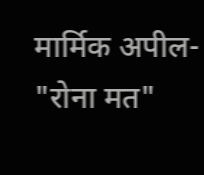मार्मिक अपील- "रोना मत"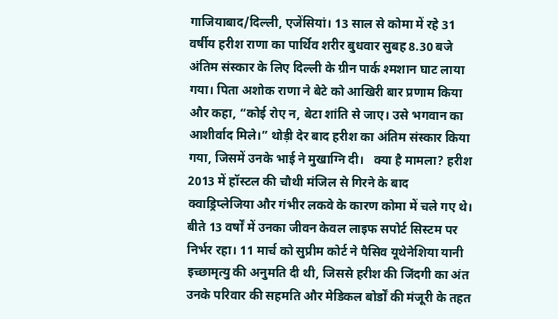गाजियाबाद/दिल्ली, एजेंसियां। 13 साल से कोमा में रहे 31 वर्षीय हरीश राणा का पार्थिव शरीर बुधवार सुबह 8.30 बजे अंतिम संस्कार के लिए दिल्ली के ग्रीन पार्क श्मशान घाट लाया गया। पिता अशोक राणा ने बेटे को आखिरी बार प्रणाम किया और कहा, “कोई रोए न, बेटा शांति से जाए। उसे भगवान का आशीर्वाद मिले।” थोड़ी देर बाद हरीश का अंतिम संस्कार किया गया, जिसमें उनके भाई ने मुखाग्नि दी।   क्या है मामला? हरीश 2013 में हॉस्टल की चौथी मंजिल से गिरने के बाद क्वाड्रिप्लेजिया और गंभीर लकवे के कारण कोमा में चले गए थे। बीते 13 वर्षों में उनका जीवन केवल लाइफ सपोर्ट सिस्टम पर निर्भर रहा। 11 मार्च को सुप्रीम कोर्ट ने पैसिव यूथेनेशिया यानी इच्छामृत्यु की अनुमति दी थी, जिससे हरीश की जिंदगी का अंत उनके परिवार की सहमति और मेडिकल बोर्डों की मंजूरी के तहत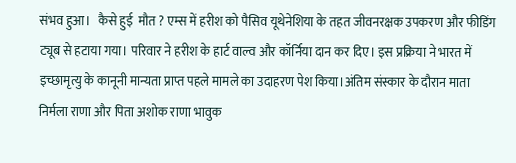संभव हुआ।   कैसे हुई  मौत ? एम्स में हरीश को पैसिव यूथेनेशिया के तहत जीवनरक्षक उपकरण और फीडिंग ट्यूब से हटाया गया। परिवार ने हरीश के हार्ट वाल्व और कॉर्निया दान कर दिए। इस प्रक्रिया ने भारत में इच्छामृत्यु के कानूनी मान्यता प्राप्त पहले मामले का उदाहरण पेश किया।अंतिम संस्कार के दौरान माता निर्मला राणा और पिता अशोक राणा भावुक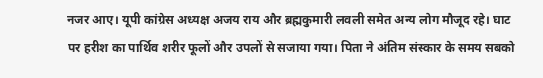नजर आए। यूपी कांग्रेस अध्यक्ष अजय राय और ब्रह्मकुमारी लवली समेत अन्य लोग मौजूद रहे। घाट पर हरीश का पार्थिव शरीर फूलों और उपलों से सजाया गया। पिता ने अंतिम संस्कार के समय सबको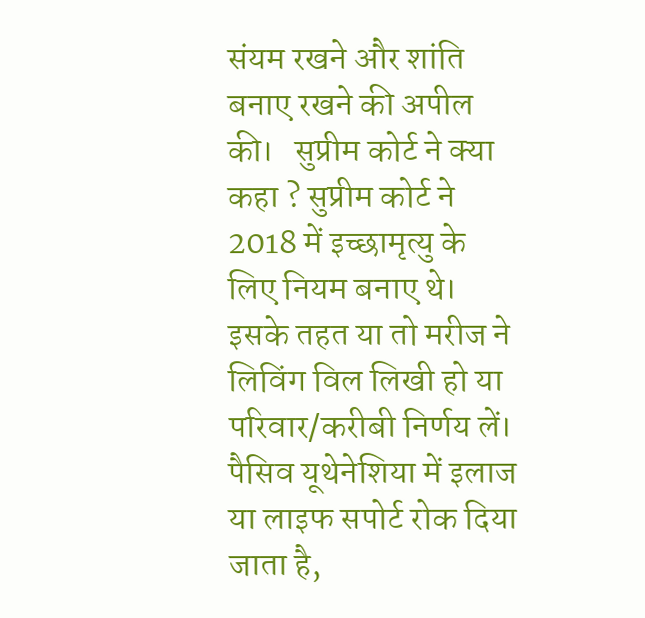संयम रखने और शांति बनाए रखने की अपील की।   सुप्रीम कोर्ट ने क्या  कहा ? सुप्रीम कोर्ट ने 2018 में इच्छामृत्यु के लिए नियम बनाए थे। इसके तहत या तो मरीज ने लिविंग विल लिखी हो या परिवार/करीबी निर्णय लें। पैसिव यूथेनेशिया में इलाज या लाइफ सपोर्ट रोक दिया जाता है,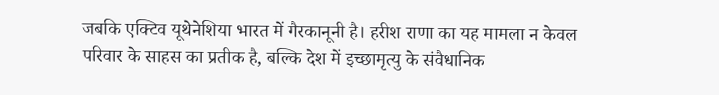जबकि एक्टिव यूथेनेशिया भारत में गैरकानूनी है। हरीश राणा का यह मामला न केवल परिवार के साहस का प्रतीक है, बल्कि देश में इच्छामृत्यु के संवैधानिक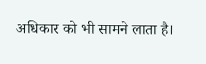अधिकार को भी सामने लाता है।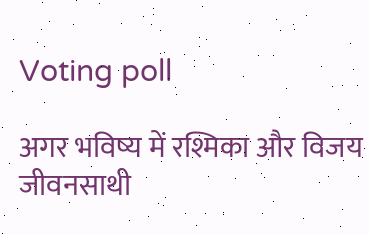Voting poll

अगर भविष्य में रश्मिका और विजय जीवनसाथी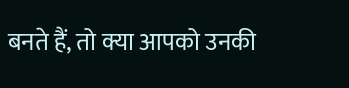बनते हैं, तो क्या आपको उनकी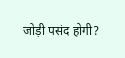जोड़ी पसंद होगी?